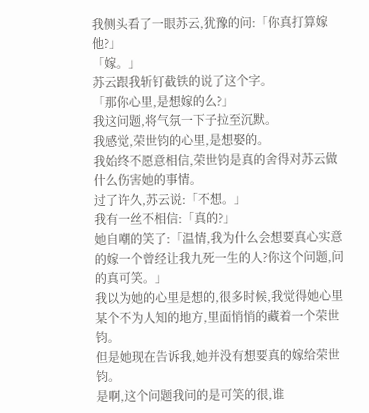我侧头看了一眼苏云,犹豫的问:「你真打算嫁他?」
「嫁。」
苏云跟我斩钉截铁的说了这个字。
「那你心里,是想嫁的么?」
我这问题,将气氛一下子拉至沉默。
我感觉,荣世钧的心里,是想娶的。
我始终不愿意相信,荣世钧是真的舍得对苏云做什么伤害她的事情。
过了许久,苏云说:「不想。」
我有一丝不相信:「真的?」
她自嘲的笑了:「温情,我为什么会想要真心实意的嫁一个曾经让我九死一生的人?你这个问题,问的真可笑。」
我以为她的心里是想的,很多时候,我觉得她心里某个不为人知的地方,里面悄悄的藏着一个荣世钧。
但是她现在告诉我,她并没有想要真的嫁给荣世钧。
是啊,这个问题我问的是可笑的很,谁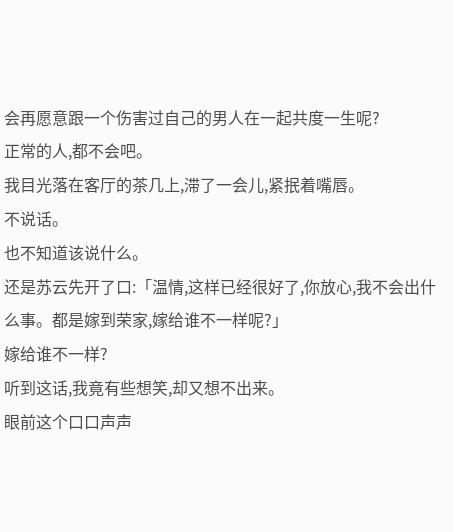会再愿意跟一个伤害过自己的男人在一起共度一生呢?
正常的人,都不会吧。
我目光落在客厅的茶几上,滞了一会儿,紧抿着嘴唇。
不说话。
也不知道该说什么。
还是苏云先开了口:「温情,这样已经很好了,你放心,我不会出什么事。都是嫁到荣家,嫁给谁不一样呢?」
嫁给谁不一样?
听到这话,我竟有些想笑,却又想不出来。
眼前这个口口声声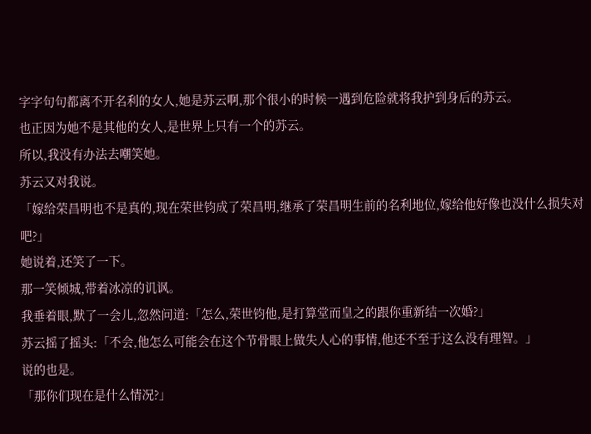字字句句都离不开名利的女人,她是苏云啊,那个很小的时候一遇到危险就将我护到身后的苏云。
也正因为她不是其他的女人,是世界上只有一个的苏云。
所以,我没有办法去嘲笑她。
苏云又对我说。
「嫁给荣昌明也不是真的,现在荣世钧成了荣昌明,继承了荣昌明生前的名利地位,嫁给他好像也没什么损失对吧?」
她说着,还笑了一下。
那一笑倾城,带着冰凉的讥讽。
我垂着眼,默了一会儿,忽然问道:「怎么,荣世钧他,是打算堂而皇之的跟你重新结一次婚?」
苏云摇了摇头:「不会,他怎么可能会在这个节骨眼上做失人心的事情,他还不至于这么没有理智。」
说的也是。
「那你们现在是什么情况?」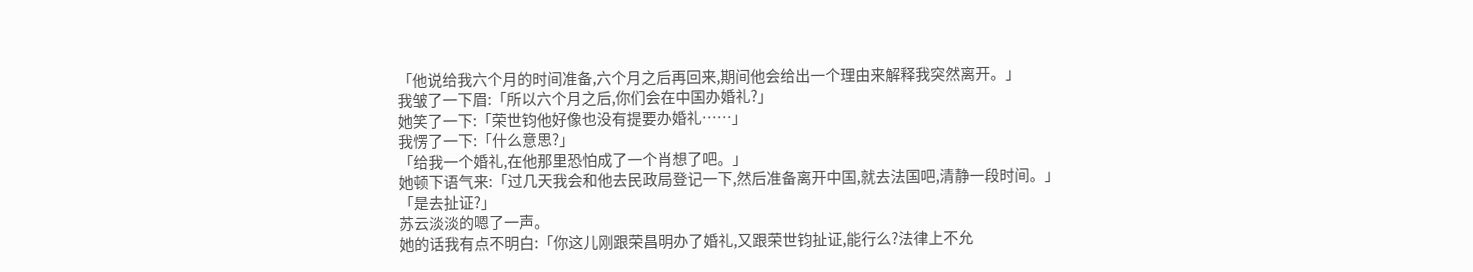「他说给我六个月的时间准备,六个月之后再回来,期间他会给出一个理由来解释我突然离开。」
我皱了一下眉:「所以六个月之后,你们会在中国办婚礼?」
她笑了一下:「荣世钧他好像也没有提要办婚礼……」
我愣了一下:「什么意思?」
「给我一个婚礼,在他那里恐怕成了一个肖想了吧。」
她顿下语气来:「过几天我会和他去民政局登记一下,然后准备离开中国,就去法国吧,清静一段时间。」
「是去扯证?」
苏云淡淡的嗯了一声。
她的话我有点不明白:「你这儿刚跟荣昌明办了婚礼,又跟荣世钧扯证,能行么?法律上不允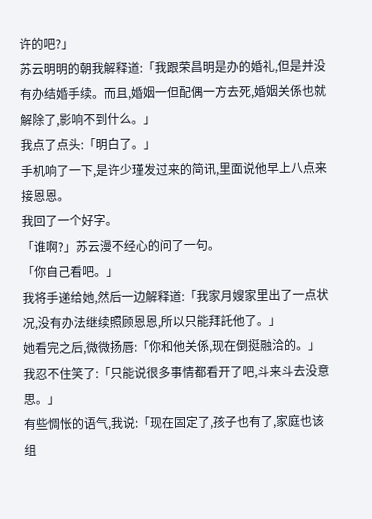许的吧?」
苏云明明的朝我解释道:「我跟荣昌明是办的婚礼,但是并没有办结婚手续。而且,婚姻一但配偶一方去死,婚姻关係也就解除了,影响不到什么。」
我点了点头:「明白了。」
手机响了一下,是许少瑾发过来的简讯,里面说他早上八点来接恩恩。
我回了一个好字。
「谁啊?」苏云漫不经心的问了一句。
「你自己看吧。」
我将手递给她,然后一边解释道:「我家月嫂家里出了一点状况,没有办法继续照顾恩恩,所以只能拜託他了。」
她看完之后,微微扬唇:「你和他关係,现在倒挺融洽的。」
我忍不住笑了:「只能说很多事情都看开了吧,斗来斗去没意思。」
有些惆怅的语气,我说:「现在固定了,孩子也有了,家庭也该组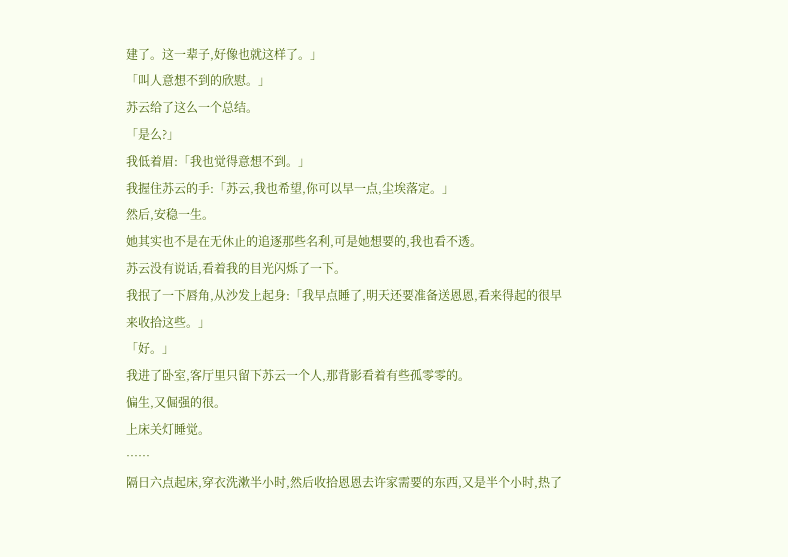建了。这一辈子,好像也就这样了。」
「叫人意想不到的欣慰。」
苏云给了这么一个总结。
「是么?」
我低着眉:「我也觉得意想不到。」
我握住苏云的手:「苏云,我也希望,你可以早一点,尘埃落定。」
然后,安稳一生。
她其实也不是在无休止的追逐那些名利,可是她想要的,我也看不透。
苏云没有说话,看着我的目光闪烁了一下。
我抿了一下唇角,从沙发上起身:「我早点睡了,明天还要准备送恩恩,看来得起的很早来收拾这些。」
「好。」
我进了卧室,客厅里只留下苏云一个人,那背影看着有些孤零零的。
偏生,又倔强的很。
上床关灯睡觉。
……
隔日六点起床,穿衣洗漱半小时,然后收拾恩恩去许家需要的东西,又是半个小时,热了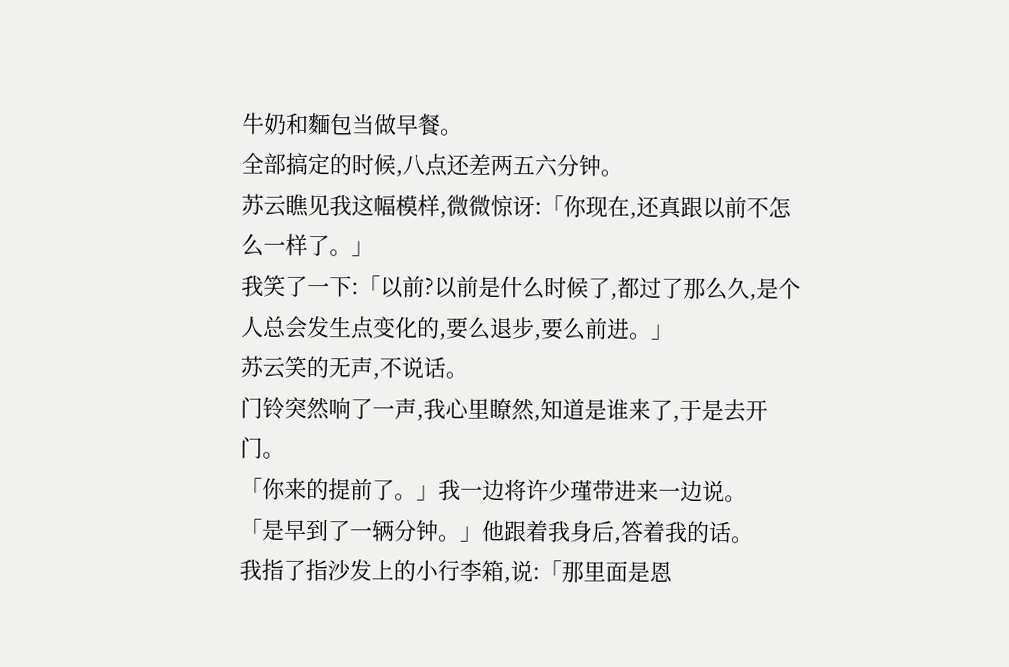牛奶和麵包当做早餐。
全部搞定的时候,八点还差两五六分钟。
苏云瞧见我这幅模样,微微惊讶:「你现在,还真跟以前不怎么一样了。」
我笑了一下:「以前?以前是什么时候了,都过了那么久,是个人总会发生点变化的,要么退步,要么前进。」
苏云笑的无声,不说话。
门铃突然响了一声,我心里瞭然,知道是谁来了,于是去开门。
「你来的提前了。」我一边将许少瑾带进来一边说。
「是早到了一辆分钟。」他跟着我身后,答着我的话。
我指了指沙发上的小行李箱,说:「那里面是恩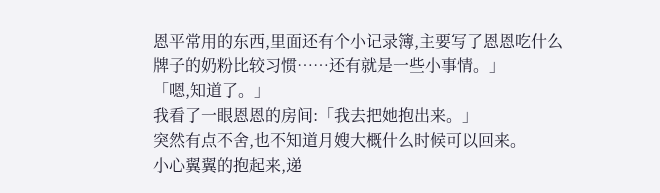恩平常用的东西,里面还有个小记录簿,主要写了恩恩吃什么牌子的奶粉比较习惯……还有就是一些小事情。」
「嗯,知道了。」
我看了一眼恩恩的房间:「我去把她抱出来。」
突然有点不舍,也不知道月嫂大概什么时候可以回来。
小心翼翼的抱起来,递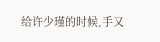给许少瑾的时候,手又